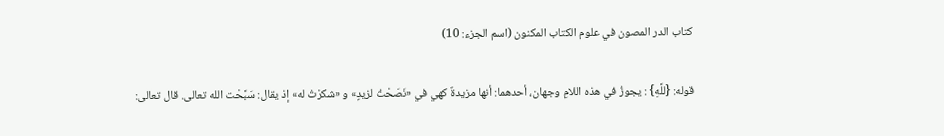كتاب الدر المصون في علوم الكتاب المكنون (اسم الجزء: 10)

قوله: {للَّهِ} : يجوزُ في هذه اللامِ وجهان، أحدهما: أنها مزيدةٌ كهي في «نَصَحْتُ لزيدٍ» و «شكرْتُ له» إذ يقال: سَبَّحْت الله تعالى. قال تعالى: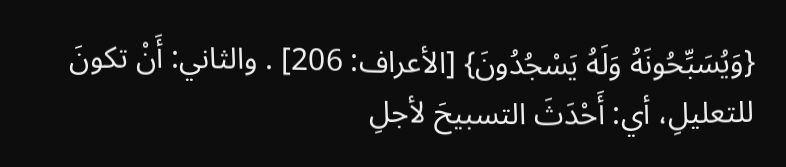{وَيُسَبِّحُونَهُ وَلَهُ يَسْجُدُونَ} [الأعراف: 206] . والثاني: أَنْ تكونَ للتعليلِ، أي: أَحْدَثَ التسبيحَ لأجلِ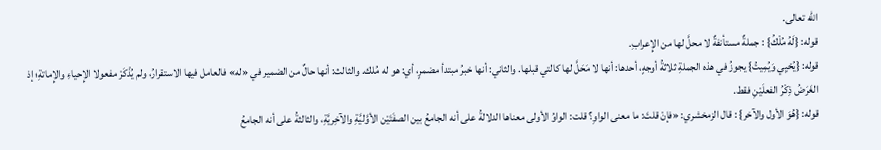الله تعالى.
قوله: {لَهُ مُلْكُ} : جملةٌ مستأنفةٌ لا محلَّ لها من الإِعرابِ.
قوله: {يُحْيِي وَيُمِيتُ} يجوزُ في هذه الجملةِ ثلاثةُ أوجهٍ، أحدها: أنها لا مَحَلَّ لها كالتي قبلها. والثاني: أنها خبرُ مبتدأ مضمرٍ، أي: هو له مُلك. والثالث: أنها حالٌ من الضمير في «له» فالعامل فيها الاستقرارُ، ولم يُذْكَرْ مفعولا الإِحياءِ والإِماتةِ؛ إذ الغَرَضُ ذِكْرُ الفعلَيْنِ فقط.
قوله: {هُوَ الأول والآخر} : قال الزمخشري: «فإنْ قلتَ: ما معنى الواوِ؟ قلت: الواوُ الأولى معناها الدلالةُ على أنه الجامعُ بين الصفَتَيْن الأوَّليَّةِ والآخِريَّةِ، والثالثةُ على أنه الجامعُ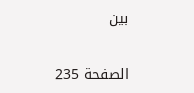بين

الصفحة 235